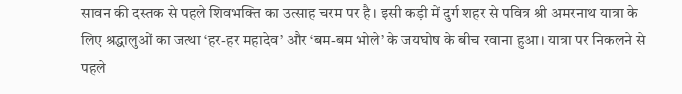सावन की दस्तक से पहले शिवभक्ति का उत्साह चरम पर है। इसी कड़ी में दुर्ग शहर से पवित्र श्री अमरनाथ यात्रा के लिए श्रद्धालुओं का जत्था ‘हर-हर महादेव’ और ‘बम-बम भोले’ के जयघोष के बीच रवाना हुआ। यात्रा पर निकलने से पहले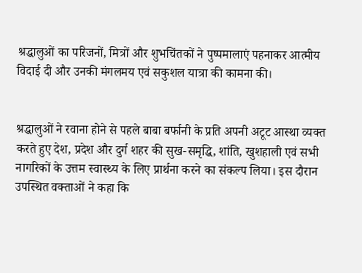श्रद्धालुओं का परिजनों, मित्रों और शुभचिंतकों ने पुष्पमालाएं पहनाकर आत्मीय विदाई दी और उनकी मंगलमय एवं सकुशल यात्रा की कामना की।


श्रद्धालुओं ने रवाना होने से पहले बाबा बर्फानी के प्रति अपनी अटूट आस्था व्यक्त करते हुए देश, प्रदेश और दुर्ग शहर की सुख-समृद्धि, शांति, खुशहाली एवं सभी नागरिकों के उत्तम स्वास्थ्य के लिए प्रार्थना करने का संकल्प लिया। इस दौरान उपस्थित वक्ताओं ने कहा कि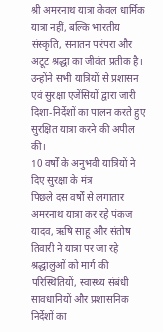श्री अमरनाथ यात्रा केवल धार्मिक यात्रा नहीं, बल्कि भारतीय संस्कृति, सनातन परंपरा और अटूट श्रद्धा का जीवंत प्रतीक है। उन्होंने सभी यात्रियों से प्रशासन एवं सुरक्षा एजेंसियों द्वारा जारी दिशा-निर्देशों का पालन करते हुए सुरक्षित यात्रा करने की अपील की।
10 वर्षों के अनुभवी यात्रियों ने दिए सुरक्षा के मंत्र
पिछले दस वर्षों से लगातार अमरनाथ यात्रा कर रहे पंकज यादव, ऋषि साहू और संतोष तिवारी ने यात्रा पर जा रहे श्रद्धालुओं को मार्ग की परिस्थितियों, स्वास्थ्य संबंधी सावधानियों और प्रशासनिक निर्देशों का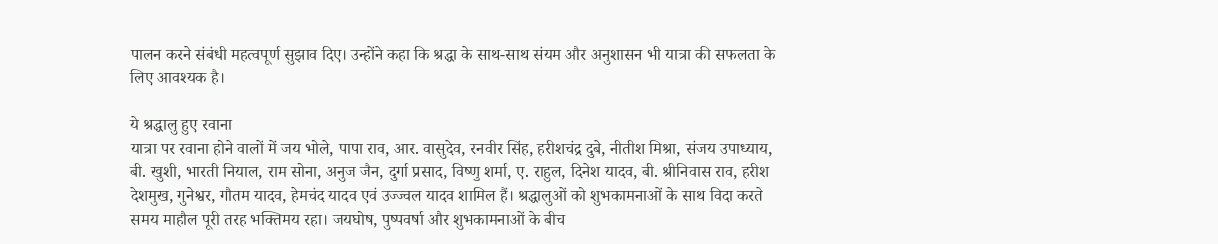पालन करने संबंधी महत्वपूर्ण सुझाव दिए। उन्होंने कहा कि श्रद्धा के साथ-साथ संयम और अनुशासन भी यात्रा की सफलता के लिए आवश्यक है।

ये श्रद्धालु हुए रवाना
यात्रा पर रवाना होने वालों में जय भोले, पापा राव, आर. वासुदेव, रनवीर सिंह, हरीशचंद्र दुबे, नीतीश मिश्रा, संजय उपाध्याय, बी. खुशी, भारती नियाल, राम सोना, अनुज जैन, दुर्गा प्रसाद, विष्णु शर्मा, ए. राहुल, दिनेश यादव, बी. श्रीनिवास राव, हरीश देशमुख, गुनेश्वर, गौतम यादव, हेमचंद यादव एवं उज्ज्वल यादव शामिल हैं। श्रद्धालुओं को शुभकामनाओं के साथ विदा करते समय माहौल पूरी तरह भक्तिमय रहा। जयघोष, पुष्पवर्षा और शुभकामनाओं के बीच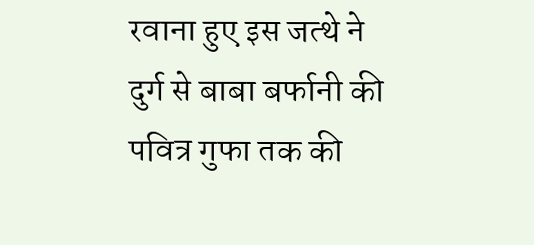रवाना हुए इस जत्थे ने दुर्ग से बाबा बर्फानी की पवित्र गुफा तक की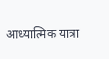आध्यात्मिक यात्रा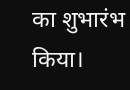का शुभारंभ किया।